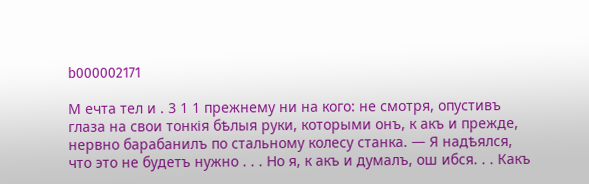b000002171

М ечта тел и . 3 1 1 прежнему ни на кого: не смотря, опустивъ глаза на свои тонкія бѣлыя руки, которыми онъ, к акъ и прежде, нервно барабанилъ по стальному колесу станка. — Я надѣялся, что это не будетъ нужно . . . Но я, к акъ и думалъ, ош ибся. . . Какъ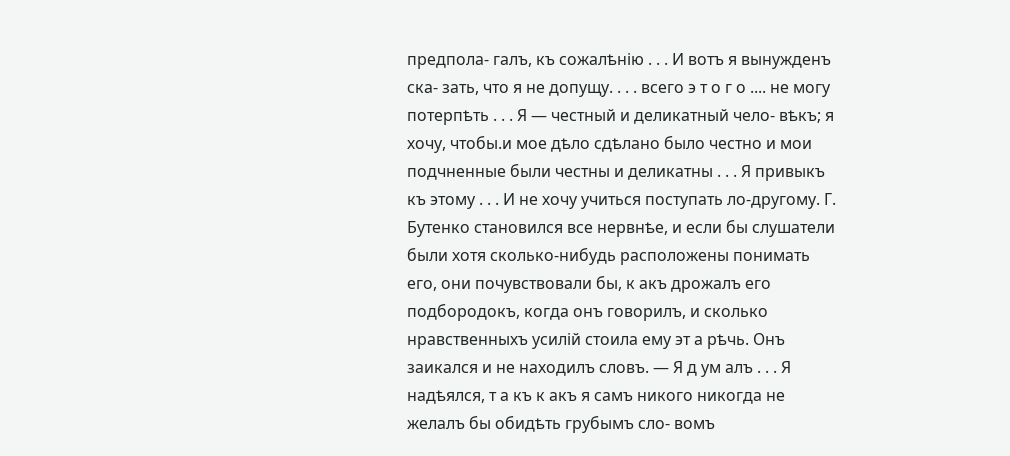предпола- галъ, къ сожалѣнію . . . И вотъ я вынужденъ ска- зать, что я не допущу. . . . всего э т о г о .... не могу потерпѣть . . . Я — честный и деликатный чело- вѣкъ; я хочу, чтобы.и мое дѣло сдѣлано было честно и мои подчненные были честны и деликатны . . . Я привыкъ къ этому . . . И не хочу учиться поступать ло-другому. Г. Бутенко становился все нервнѣе, и если бы слушатели были хотя сколько-нибудь расположены понимать его, они почувствовали бы, к акъ дрожалъ его подбородокъ, когда онъ говорилъ, и сколько нравственныхъ усилій стоила ему эт а рѣчь. Онъ заикался и не находилъ словъ. — Я д ум алъ . . . Я надѣялся, т а къ к акъ я самъ никого никогда не желалъ бы обидѣть грубымъ сло- вомъ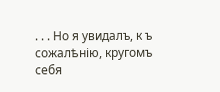. . . Но я увидалъ, к ъ сожалѣнію, кругомъ себя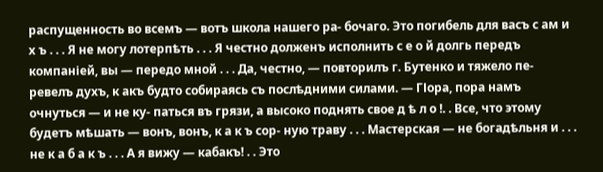распущенность во всемъ — вотъ школа нашего ра- бочаго. Это погибель для васъ с ам и х ъ . . . Я не могу лотерпѣть . . . Я честно долженъ исполнить с е о й долгь передъ компаніей, вы — передо мной . . . Да, честно, — повторилъ г. Бутенко и тяжело пе- ревелъ духъ, к акъ будто собираясь съ послѣдними силами. — ГІора, пора намъ очнуться — и не ку- паться въ грязи, а высоко поднять свое д ѣ л о !. . Все, что этому будетъ мѣшать — вонъ, вонъ, к а к ъ сор- ную траву . . . Мастерская — не богадѣльня и . . . не к а б а к ъ . . . А я вижу — кабакъ! . . Это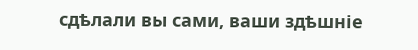сдѣлали вы сами, ваши здѣшніе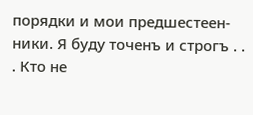порядки и мои предшестеен- ники. Я буду точенъ и строгъ . . . Кто не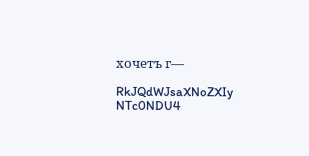хочетъ г—

RkJQdWJsaXNoZXIy NTc0NDU4